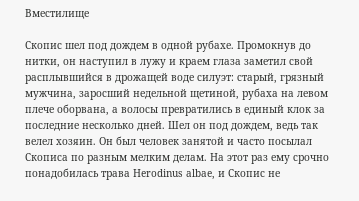Вместилище

Скопис шел под дождем в одной рубахе. Промокнув до нитки, он наступил в лужу и краем глаза заметил свой расплывшийся в дрожащей воде силуэт: старый, грязный мужчина, заросший недельной щетиной, рубаха на левом плече оборвана, а волосы превратились в единый клок за последние несколько дней. Шел он под дождем, ведь так велел хозяин. Он был человек занятой и часто посылал Скописа по разным мелким делам. На этот раз ему срочно понадобилась трава Herodinus albae, и Скопис не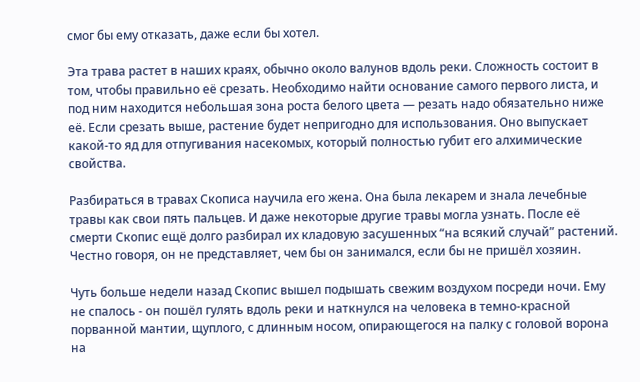смог бы ему отказать, даже если бы хотел.

Эта трава растет в наших краях, обычно около валунов вдоль реки. Сложность состоит в том, чтобы правильно её срезать. Необходимо найти основание самого первого листа, и под ним находится небольшая зона роста белого цвета — резать надо обязательно ниже её. Если срезать выше, растение будет непригодно для использования. Оно выпускает какой-то яд для отпугивания насекомых, который полностью губит его алхимические свойства.

Разбираться в травах Скописа научила его жена. Она была лекарем и знала лечебные травы как свои пять пальцев. И даже некоторые другие травы могла узнать. После её смерти Скопис ещё долго разбирал их кладовую засушенных “на всякий случай” растений. Честно говоря, он не представляет, чем бы он занимался, если бы не пришёл хозяин.

Чуть больше недели назад Скопис вышел подышать свежим воздухом посреди ночи. Ему не спалось - он пошёл гулять вдоль реки и наткнулся на человека в темно-красной порванной мантии, щуплого, с длинным носом, опирающегося на палку с головой ворона на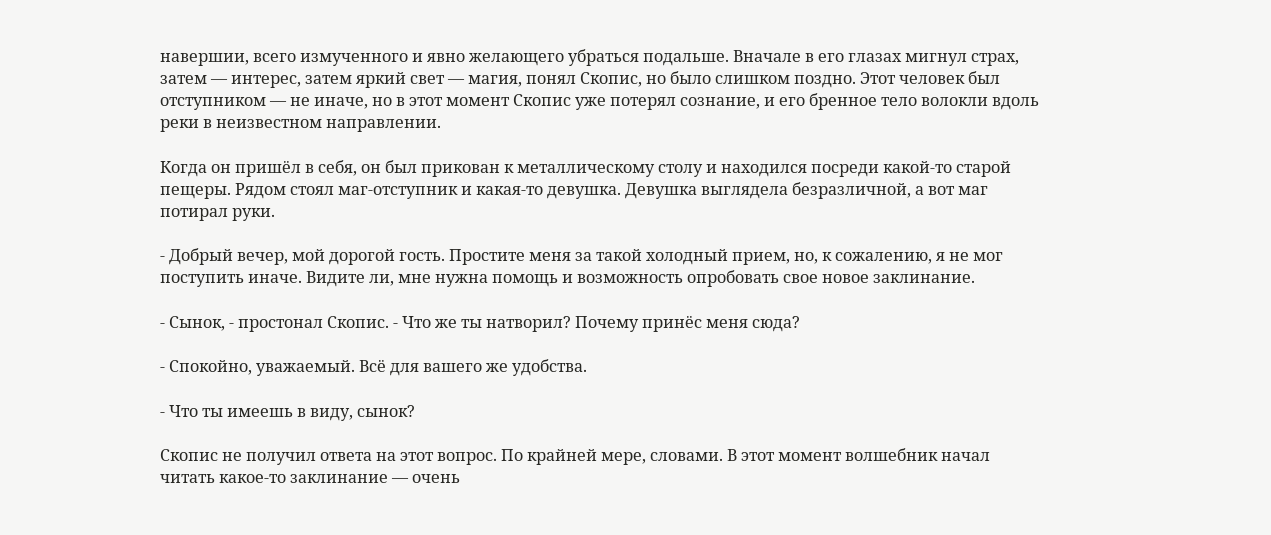навершии, всего измученного и явно желающего убраться подальше. Вначале в его глазах мигнул страх, затем — интерес, затем яркий свет — магия, понял Скопис, но было слишком поздно. Этот человек был отступником — не иначе, но в этот момент Скопис уже потерял сознание, и его бренное тело волокли вдоль реки в неизвестном направлении.

Когда он пришёл в себя, он был прикован к металлическому столу и находился посреди какой-то старой пещеры. Рядом стоял маг-отступник и какая-то девушка. Девушка выглядела безразличной, а вот маг потирал руки.

- Добрый вечер, мой дорогой гость. Простите меня за такой холодный прием, но, к сожалению, я не мог поступить иначе. Видите ли, мне нужна помощь и возможность опробовать свое новое заклинание.

- Сынок, - простонал Скопис. - Что же ты натворил? Почему принёс меня сюда?

- Спокойно, уважаемый. Всё для вашего же удобства.

- Что ты имеешь в виду, сынок?

Скопис не получил ответа на этот вопрос. По крайней мере, словами. В этот момент волшебник начал читать какое-то заклинание — очень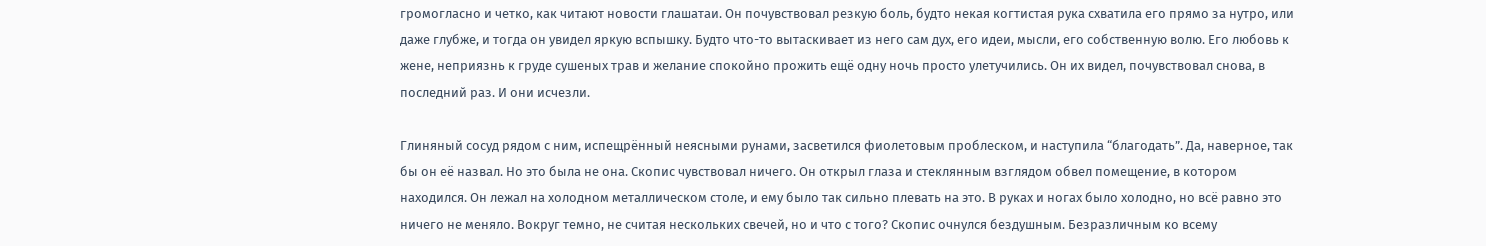громогласно и четко, как читают новости глашатаи. Он почувствовал резкую боль, будто некая когтистая рука схватила его прямо за нутро, или даже глубже, и тогда он увидел яркую вспышку. Будто что-то вытаскивает из него сам дух, его идеи, мысли, его собственную волю. Его любовь к жене, неприязнь к груде сушеных трав и желание спокойно прожить ещё одну ночь просто улетучились. Он их видел, почувствовал снова, в последний раз. И они исчезли.

Глиняный сосуд рядом с ним, испещрённый неясными рунами, засветился фиолетовым проблеском, и наступила “благодать”. Да, наверное, так бы он её назвал. Но это была не она. Скопис чувствовал ничего. Он открыл глаза и стеклянным взглядом обвел помещение, в котором находился. Он лежал на холодном металлическом столе, и ему было так сильно плевать на это. В руках и ногах было холодно, но всё равно это ничего не меняло. Вокруг темно, не считая нескольких свечей, но и что с того? Скопис очнулся бездушным. Безразличным ко всему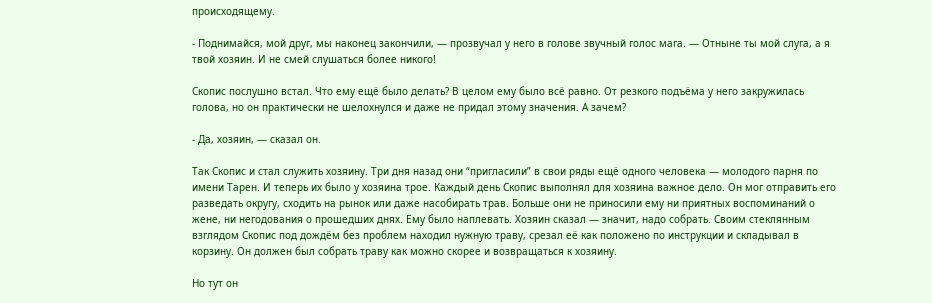происходящему.

- Поднимайся, мой друг, мы наконец закончили, — прозвучал у него в голове звучный голос мага. — Отныне ты мой слуга, а я твой хозяин. И не смей слушаться более никого!

Скопис послушно встал. Что ему ещё было делать? В целом ему было всё равно. От резкого подъёма у него закружилась голова, но он практически не шелохнулся и даже не придал этому значения. А зачем?

- Да, хозяин, — сказал он.

Так Скопис и стал служить хозяину. Три дня назад они “пригласили” в свои ряды ещё одного человека — молодого парня по имени Тарен. И теперь их было у хозяина трое. Каждый день Скопис выполнял для хозяина важное дело. Он мог отправить его разведать округу, сходить на рынок или даже насобирать трав. Больше они не приносили ему ни приятных воспоминаний о жене, ни негодования о прошедших днях. Ему было наплевать. Хозяин сказал — значит, надо собрать. Своим стеклянным взглядом Скопис под дождём без проблем находил нужную траву, срезал её как положено по инструкции и складывал в корзину. Он должен был собрать траву как можно скорее и возвращаться к хозяину.

Но тут он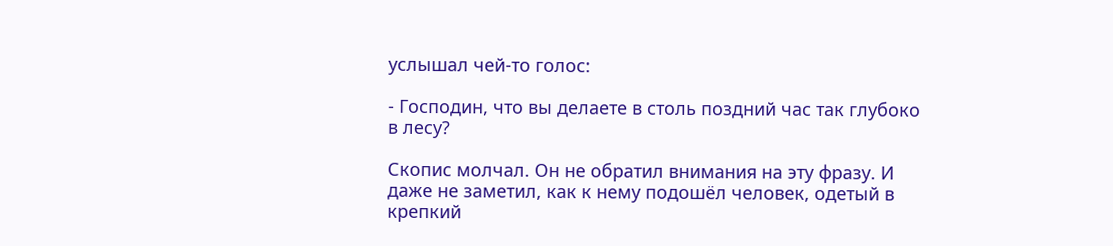услышал чей-то голос:

- Господин, что вы делаете в столь поздний час так глубоко в лесу?

Скопис молчал. Он не обратил внимания на эту фразу. И даже не заметил, как к нему подошёл человек, одетый в крепкий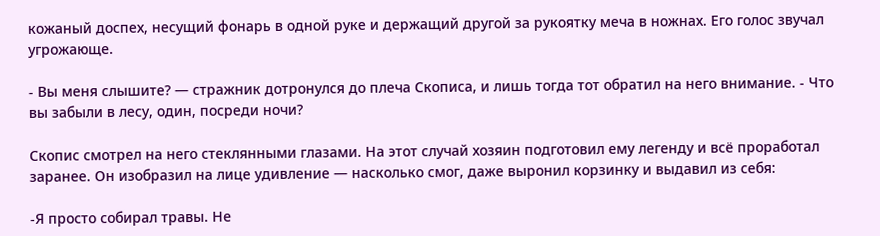кожаный доспех, несущий фонарь в одной руке и держащий другой за рукоятку меча в ножнах. Его голос звучал угрожающе.

- Вы меня слышите? — стражник дотронулся до плеча Скописа, и лишь тогда тот обратил на него внимание. - Что вы забыли в лесу, один, посреди ночи?

Скопис смотрел на него стеклянными глазами. На этот случай хозяин подготовил ему легенду и всё проработал заранее. Он изобразил на лице удивление — насколько смог, даже выронил корзинку и выдавил из себя:

-Я просто собирал травы. Не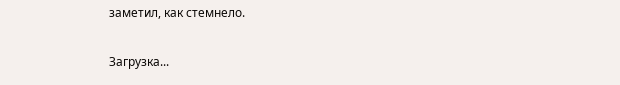заметил, как стемнело.

Загрузка...